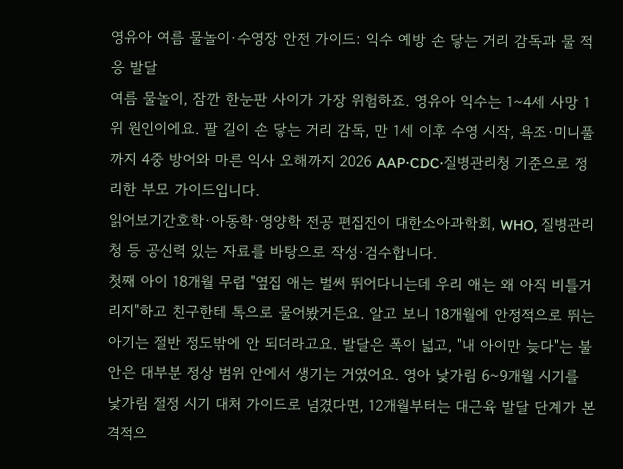영유아 여름 물놀이·수영장 안전 가이드: 익수 예방 손 닿는 거리 감독과 물 적응 발달
여름 물놀이, 잠깐 한눈판 사이가 가장 위험하죠. 영유아 익수는 1~4세 사망 1위 원인이에요. 팔 길이 손 닿는 거리 감독, 만 1세 이후 수영 시작, 욕조·미니풀까지 4중 방어와 마른 익사 오해까지 2026 AAP·CDC·질병관리청 기준으로 정리한 부모 가이드입니다.
읽어보기간호학·아동학·영양학 전공 편집진이 대한소아과학회, WHO, 질병관리청 등 공신력 있는 자료를 바탕으로 작성·검수합니다.
첫째 아이 18개월 무렵 "옆집 애는 벌써 뛰어다니는데 우리 애는 왜 아직 비틀거리지"하고 친구한테 톡으로 물어봤거든요. 알고 보니 18개월에 안정적으로 뛰는 아기는 절반 정도밖에 안 되더라고요. 발달은 폭이 넓고, "내 아이만 늦다"는 불안은 대부분 정상 범위 안에서 생기는 거였어요. 영아 낯가림 6~9개월 시기를 낯가림 절정 시기 대처 가이드로 넘겼다면, 12개월부터는 대근육 발달 단계가 본격적으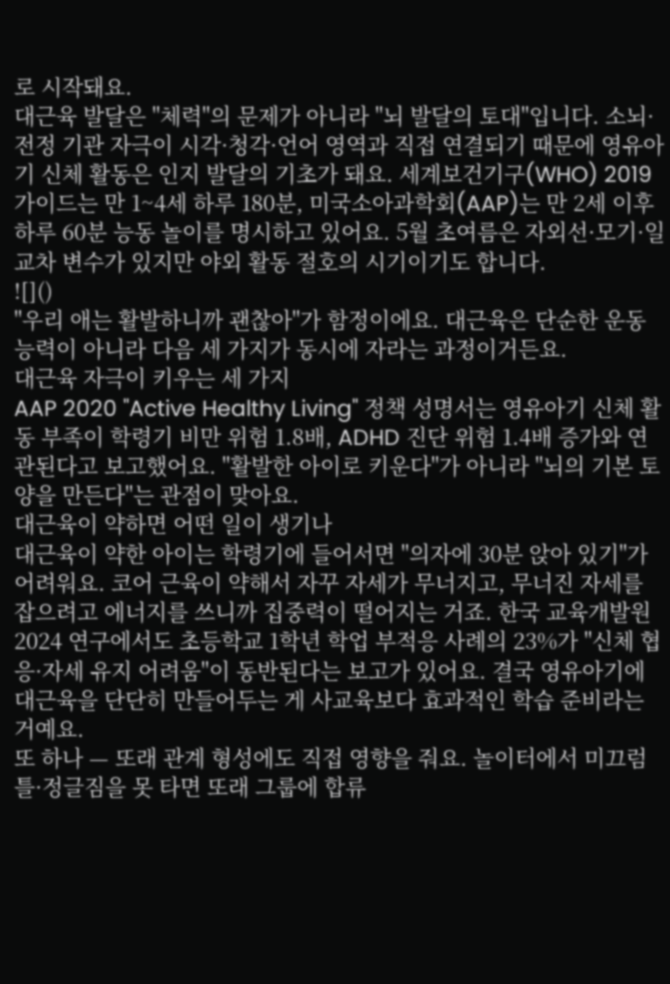로 시작돼요.
대근육 발달은 "체력"의 문제가 아니라 "뇌 발달의 토대"입니다. 소뇌·전정 기관 자극이 시각·청각·언어 영역과 직접 연결되기 때문에 영유아기 신체 활동은 인지 발달의 기초가 돼요. 세계보건기구(WHO) 2019 가이드는 만 1~4세 하루 180분, 미국소아과학회(AAP)는 만 2세 이후 하루 60분 능동 놀이를 명시하고 있어요. 5월 초여름은 자외선·모기·일교차 변수가 있지만 야외 활동 절호의 시기이기도 합니다.
![]()
"우리 애는 활발하니까 괜찮아"가 함정이에요. 대근육은 단순한 운동 능력이 아니라 다음 세 가지가 동시에 자라는 과정이거든요.
대근육 자극이 키우는 세 가지
AAP 2020 "Active Healthy Living" 정책 성명서는 영유아기 신체 활동 부족이 학령기 비만 위험 1.8배, ADHD 진단 위험 1.4배 증가와 연관된다고 보고했어요. "활발한 아이로 키운다"가 아니라 "뇌의 기본 토양을 만든다"는 관점이 맞아요.
대근육이 약하면 어떤 일이 생기나
대근육이 약한 아이는 학령기에 들어서면 "의자에 30분 앉아 있기"가 어려워요. 코어 근육이 약해서 자꾸 자세가 무너지고, 무너진 자세를 잡으려고 에너지를 쓰니까 집중력이 떨어지는 거죠. 한국 교육개발원 2024 연구에서도 초등학교 1학년 학업 부적응 사례의 23%가 "신체 협응·자세 유지 어려움"이 동반된다는 보고가 있어요. 결국 영유아기에 대근육을 단단히 만들어두는 게 사교육보다 효과적인 학습 준비라는 거예요.
또 하나 — 또래 관계 형성에도 직접 영향을 줘요. 놀이터에서 미끄럼틀·정글짐을 못 타면 또래 그룹에 합류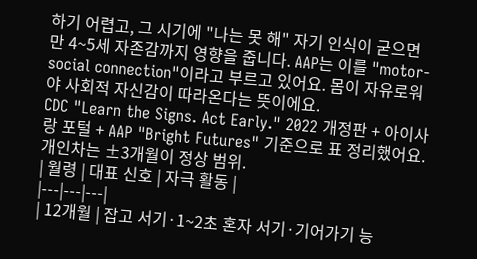하기 어렵고, 그 시기에 "나는 못 해" 자기 인식이 굳으면 만 4~5세 자존감까지 영향을 줍니다. AAP는 이를 "motor-social connection"이라고 부르고 있어요. 몸이 자유로워야 사회적 자신감이 따라온다는 뜻이에요.
CDC "Learn the Signs. Act Early." 2022 개정판 + 아이사랑 포털 + AAP "Bright Futures" 기준으로 표 정리했어요. 개인차는 ±3개월이 정상 범위.
| 월령 | 대표 신호 | 자극 활동 |
|---|---|---|
| 12개월 | 잡고 서기·1~2초 혼자 서기·기어가기 능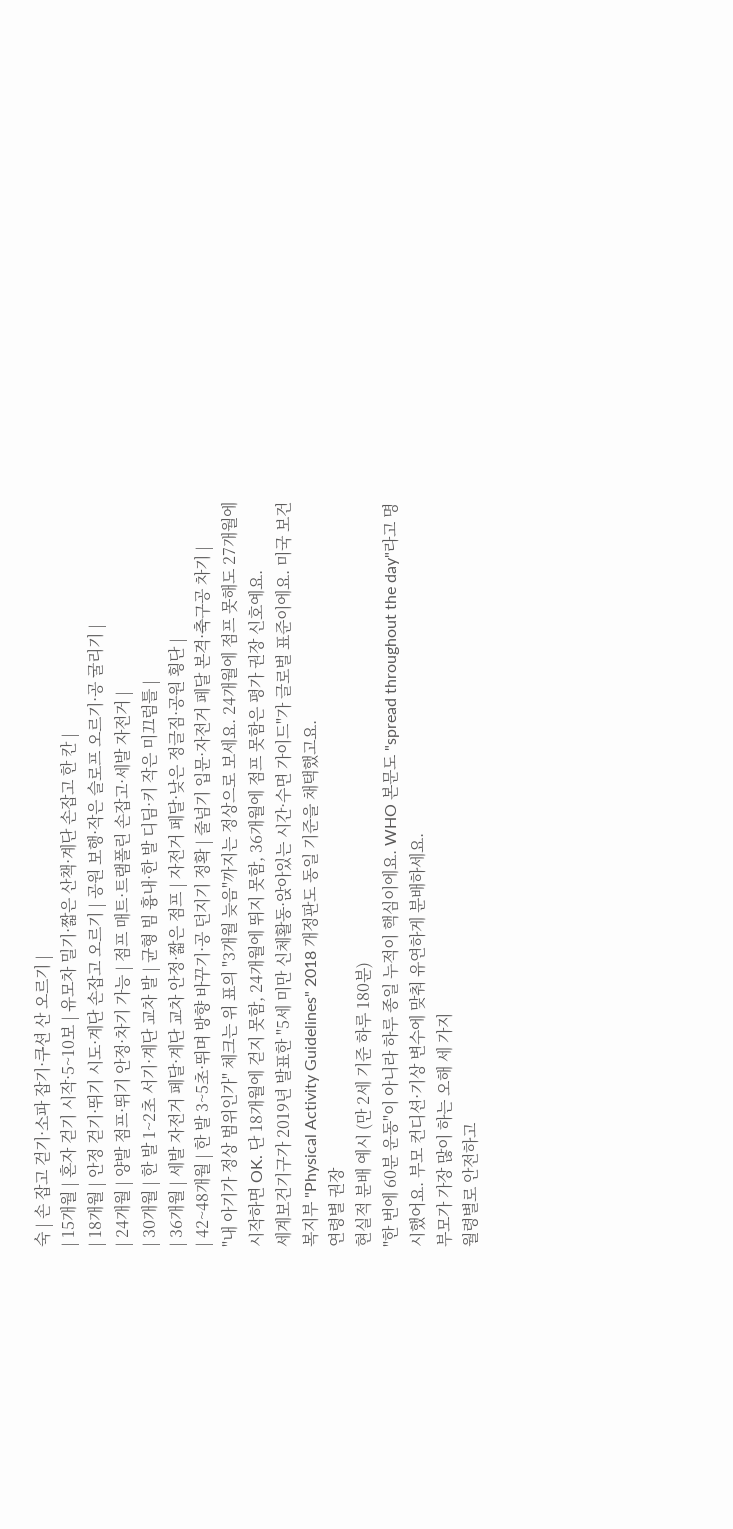숙 | 손 잡고 걷기·소파 잡기·쿠션 산 오르기 |
| 15개월 | 혼자 걷기 시작·5~10보 | 유모차 밀기·짧은 산책·계단 손잡고 한 칸 |
| 18개월 | 안정 걷기·뛰기 시도·계단 손잡고 오르기 | 공원 보행·작은 슬로프 오르기·공 굴리기 |
| 24개월 | 양발 점프·뛰기 안정·차기 가능 | 점프 매트·트램폴린 손잡고·세발 자전거 |
| 30개월 | 한 발 1~2초 서기·계단 교차 발 | 균형 빔 흉내·한 발 디딤·키 작은 미끄럼틀 |
| 36개월 | 세발 자전거 페달·계단 교차 안정·짧은 점프 | 자전거 페달·낮은 정글짐·공원 횡단 |
| 42~48개월 | 한 발 3~5초·뛰며 방향 바꾸기·공 던지기 정확 | 줄넘기 입문·자전거 페달 본격·축구공 차기 |
"내 아기가 정상 범위인가" 체크는 위 표의 "3개월 늦음"까지는 정상으로 보세요. 24개월에 점프 못해도 27개월에 시작하면 OK. 단 18개월에 걷지 못함, 24개월에 뛰지 못함, 36개월에 점프 못함은 평가 권장 신호예요.
세계보건기구가 2019년 발표한 "5세 미만 신체활동·앉아있는 시간·수면 가이드"가 글로벌 표준이에요. 미국 보건복지부 "Physical Activity Guidelines" 2018 개정판도 동일 기준을 채택했고요.
연령별 권장
현실적 분배 예시 (만 2세 기준 하루 180분)
"한 번에 60분 운동"이 아니라 하루 종일 누적이 핵심이에요. WHO 본문도 "spread throughout the day"라고 명시했어요. 부모 컨디션·기상 변수에 맞춰 유연하게 분배하세요.
부모가 가장 많이 하는 오해 세 가지
월령별로 안전하고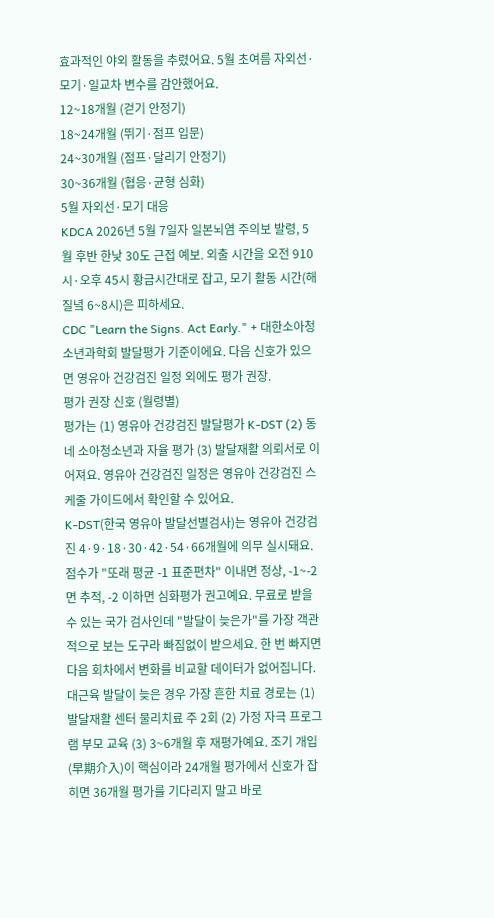효과적인 야외 활동을 추렸어요. 5월 초여름 자외선·모기·일교차 변수를 감안했어요.
12~18개월 (걷기 안정기)
18~24개월 (뛰기·점프 입문)
24~30개월 (점프·달리기 안정기)
30~36개월 (협응·균형 심화)
5월 자외선·모기 대응
KDCA 2026년 5월 7일자 일본뇌염 주의보 발령, 5월 후반 한낮 30도 근접 예보. 외출 시간을 오전 910시·오후 45시 황금시간대로 잡고, 모기 활동 시간(해질녘 6~8시)은 피하세요.
CDC "Learn the Signs. Act Early." + 대한소아청소년과학회 발달평가 기준이에요. 다음 신호가 있으면 영유아 건강검진 일정 외에도 평가 권장.
평가 권장 신호 (월령별)
평가는 (1) 영유아 건강검진 발달평가 K-DST (2) 동네 소아청소년과 자율 평가 (3) 발달재활 의뢰서로 이어져요. 영유아 건강검진 일정은 영유아 건강검진 스케줄 가이드에서 확인할 수 있어요.
K-DST(한국 영유아 발달선별검사)는 영유아 건강검진 4·9·18·30·42·54·66개월에 의무 실시돼요. 점수가 "또래 평균 -1 표준편차" 이내면 정상, -1~-2면 추적, -2 이하면 심화평가 권고예요. 무료로 받을 수 있는 국가 검사인데 "발달이 늦은가"를 가장 객관적으로 보는 도구라 빠짐없이 받으세요. 한 번 빠지면 다음 회차에서 변화를 비교할 데이터가 없어집니다.
대근육 발달이 늦은 경우 가장 흔한 치료 경로는 (1) 발달재활 센터 물리치료 주 2회 (2) 가정 자극 프로그램 부모 교육 (3) 3~6개월 후 재평가예요. 조기 개입(早期介入)이 핵심이라 24개월 평가에서 신호가 잡히면 36개월 평가를 기다리지 말고 바로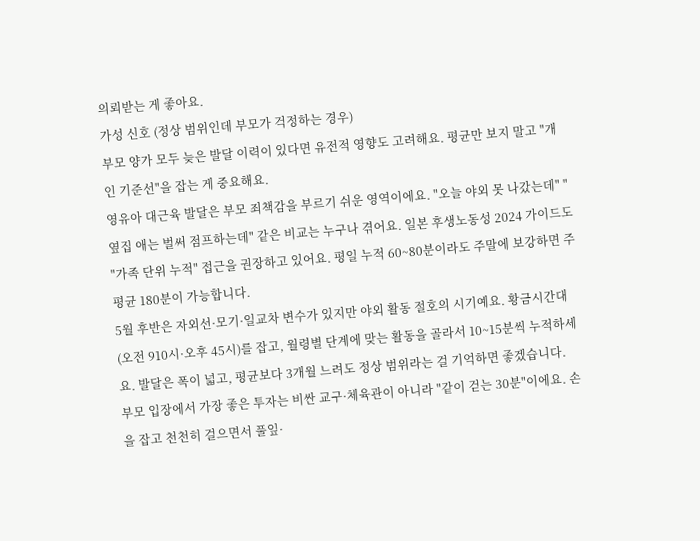의뢰받는 게 좋아요.
가성 신호 (정상 범위인데 부모가 걱정하는 경우)
부모 양가 모두 늦은 발달 이력이 있다면 유전적 영향도 고려해요. 평균만 보지 말고 "개인 기준선"을 잡는 게 중요해요.
영유아 대근육 발달은 부모 죄책감을 부르기 쉬운 영역이에요. "오늘 야외 못 나갔는데" "옆집 애는 벌써 점프하는데" 같은 비교는 누구나 겪어요. 일본 후생노동성 2024 가이드도 "가족 단위 누적" 접근을 권장하고 있어요. 평일 누적 60~80분이라도 주말에 보강하면 주 평균 180분이 가능합니다.
5월 후반은 자외선·모기·일교차 변수가 있지만 야외 활동 절호의 시기예요. 황금시간대(오전 910시·오후 45시)를 잡고, 월령별 단계에 맞는 활동을 골라서 10~15분씩 누적하세요. 발달은 폭이 넓고, 평균보다 3개월 느려도 정상 범위라는 걸 기억하면 좋겠습니다.
부모 입장에서 가장 좋은 투자는 비싼 교구·체육관이 아니라 "같이 걷는 30분"이에요. 손을 잡고 천천히 걸으면서 풀잎·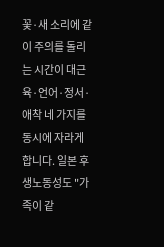꽃·새 소리에 같이 주의를 돌리는 시간이 대근육·언어·정서·애착 네 가지를 동시에 자라게 합니다. 일본 후생노동성도 "가족이 같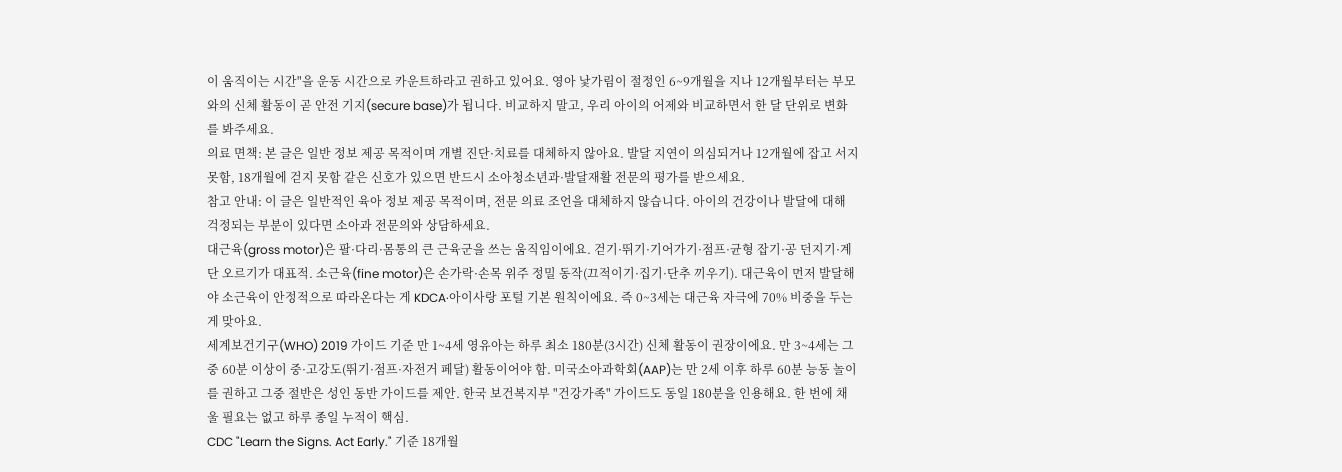이 움직이는 시간"을 운동 시간으로 카운트하라고 권하고 있어요. 영아 낯가림이 절정인 6~9개월을 지나 12개월부터는 부모와의 신체 활동이 곧 안전 기지(secure base)가 됩니다. 비교하지 말고, 우리 아이의 어제와 비교하면서 한 달 단위로 변화를 봐주세요.
의료 면책: 본 글은 일반 정보 제공 목적이며 개별 진단·치료를 대체하지 않아요. 발달 지연이 의심되거나 12개월에 잡고 서지 못함, 18개월에 걷지 못함 같은 신호가 있으면 반드시 소아청소년과·발달재활 전문의 평가를 받으세요.
참고 안내: 이 글은 일반적인 육아 정보 제공 목적이며, 전문 의료 조언을 대체하지 않습니다. 아이의 건강이나 발달에 대해 걱정되는 부분이 있다면 소아과 전문의와 상담하세요.
대근육(gross motor)은 팔·다리·몸통의 큰 근육군을 쓰는 움직임이에요. 걷기·뛰기·기어가기·점프·균형 잡기·공 던지기·계단 오르기가 대표적. 소근육(fine motor)은 손가락·손목 위주 정밀 동작(끄적이기·집기·단추 끼우기). 대근육이 먼저 발달해야 소근육이 안정적으로 따라온다는 게 KDCA·아이사랑 포털 기본 원칙이에요. 즉 0~3세는 대근육 자극에 70% 비중을 두는 게 맞아요.
세계보건기구(WHO) 2019 가이드 기준 만 1~4세 영유아는 하루 최소 180분(3시간) 신체 활동이 권장이에요. 만 3~4세는 그중 60분 이상이 중·고강도(뛰기·점프·자전거 페달) 활동이어야 함. 미국소아과학회(AAP)는 만 2세 이후 하루 60분 능동 놀이를 권하고 그중 절반은 성인 동반 가이드를 제안. 한국 보건복지부 "건강가족" 가이드도 동일 180분을 인용해요. 한 번에 채울 필요는 없고 하루 종일 누적이 핵심.
CDC "Learn the Signs. Act Early." 기준 18개월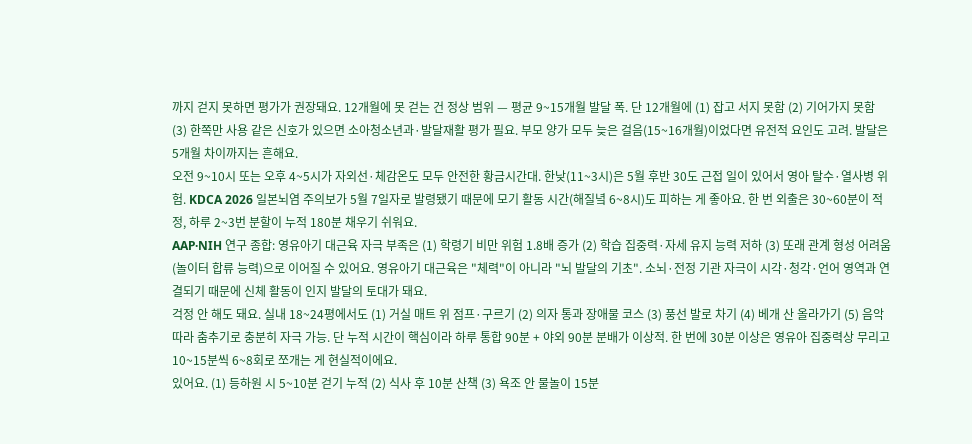까지 걷지 못하면 평가가 권장돼요. 12개월에 못 걷는 건 정상 범위 — 평균 9~15개월 발달 폭. 단 12개월에 (1) 잡고 서지 못함 (2) 기어가지 못함 (3) 한쪽만 사용 같은 신호가 있으면 소아청소년과·발달재활 평가 필요. 부모 양가 모두 늦은 걸음(15~16개월)이었다면 유전적 요인도 고려. 발달은 5개월 차이까지는 흔해요.
오전 9~10시 또는 오후 4~5시가 자외선·체감온도 모두 안전한 황금시간대. 한낮(11~3시)은 5월 후반 30도 근접 일이 있어서 영아 탈수·열사병 위험. KDCA 2026 일본뇌염 주의보가 5월 7일자로 발령됐기 때문에 모기 활동 시간(해질녘 6~8시)도 피하는 게 좋아요. 한 번 외출은 30~60분이 적정, 하루 2~3번 분할이 누적 180분 채우기 쉬워요.
AAP·NIH 연구 종합: 영유아기 대근육 자극 부족은 (1) 학령기 비만 위험 1.8배 증가 (2) 학습 집중력·자세 유지 능력 저하 (3) 또래 관계 형성 어려움(놀이터 합류 능력)으로 이어질 수 있어요. 영유아기 대근육은 "체력"이 아니라 "뇌 발달의 기초". 소뇌·전정 기관 자극이 시각·청각·언어 영역과 연결되기 때문에 신체 활동이 인지 발달의 토대가 돼요.
걱정 안 해도 돼요. 실내 18~24평에서도 (1) 거실 매트 위 점프·구르기 (2) 의자 통과 장애물 코스 (3) 풍선 발로 차기 (4) 베개 산 올라가기 (5) 음악 따라 춤추기로 충분히 자극 가능. 단 누적 시간이 핵심이라 하루 통합 90분 + 야외 90분 분배가 이상적. 한 번에 30분 이상은 영유아 집중력상 무리고 10~15분씩 6~8회로 쪼개는 게 현실적이에요.
있어요. (1) 등하원 시 5~10분 걷기 누적 (2) 식사 후 10분 산책 (3) 욕조 안 물놀이 15분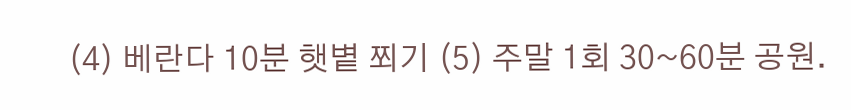(4) 베란다 10분 햇볕 쬐기 (5) 주말 1회 30~60분 공원.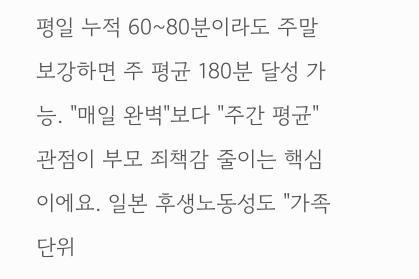평일 누적 60~80분이라도 주말 보강하면 주 평균 180분 달성 가능. "매일 완벽"보다 "주간 평균" 관점이 부모 죄책감 줄이는 핵심이에요. 일본 후생노동성도 "가족 단위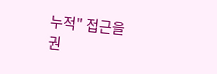누적" 접근을 권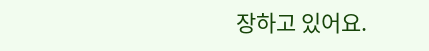장하고 있어요.